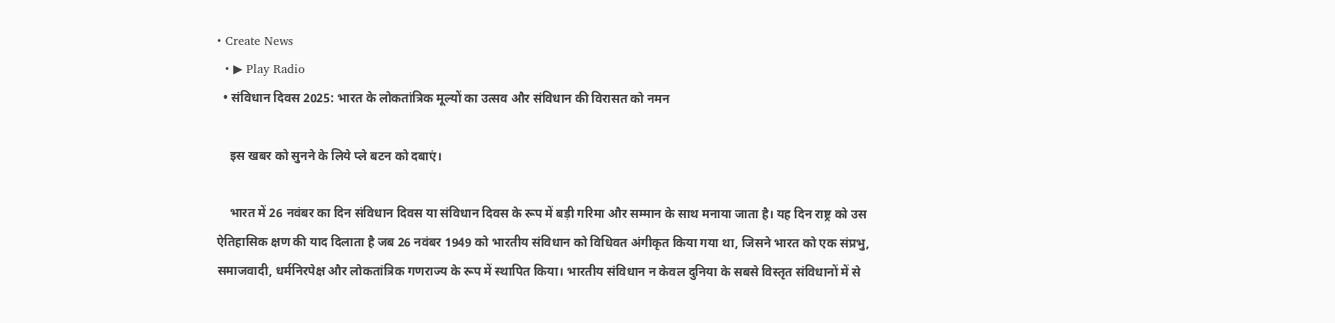• Create News
  • ▶ Play Radio
  • संविधान दिवस 2025: भारत के लोकतांत्रिक मूल्यों का उत्सव और संविधान की विरासत को नमन

    इस खबर को सुनने के लिये प्ले बटन को दबाएं।

    भारत में 26 नवंबर का दिन संविधान दिवस या संविधान दिवस के रूप में बड़ी गरिमा और सम्मान के साथ मनाया जाता है। यह दिन राष्ट्र को उस ऐतिहासिक क्षण की याद दिलाता है जब 26 नवंबर 1949 को भारतीय संविधान को विधिवत अंगीकृत किया गया था, जिसने भारत को एक संप्रभु, समाजवादी, धर्मनिरपेक्ष और लोकतांत्रिक गणराज्य के रूप में स्थापित किया। भारतीय संविधान न केवल दुनिया के सबसे विस्तृत संविधानों में से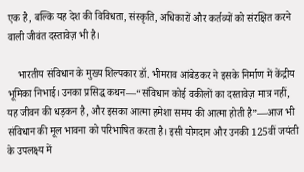एक है, बल्कि यह देश की विविधता, संस्कृति, अधिकारों और कर्तव्यों को संरक्षित करने वाली जीवंत दस्तावेज़ भी है।

    भारतीय संविधान के मुख्य शिल्पकार डॉ. भीमराव आंबेडकर ने इसके निर्माण में केंद्रीय भूमिका निभाई। उनका प्रसिद्ध कथन—“संविधान कोई वकीलों का दस्तावेज़ मात्र नहीं, यह जीवन की धड़कन है, और इसका आत्मा हमेशा समय की आत्मा होती है”—आज भी संविधान की मूल भावना को परिभाषित करता है। इसी योगदान और उनकी 125वीं जयंती के उपलक्ष्य में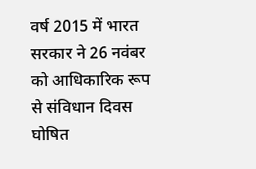वर्ष 2015 में भारत सरकार ने 26 नवंबर को आधिकारिक रूप से संविधान दिवस घोषित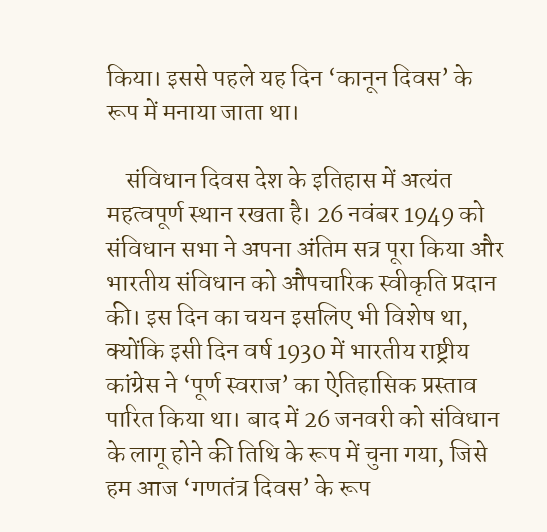किया। इससे पहले यह दिन ‘कानून दिवस’ के रूप में मनाया जाता था।

    संविधान दिवस देश के इतिहास में अत्यंत महत्वपूर्ण स्थान रखता है। 26 नवंबर 1949 को संविधान सभा ने अपना अंतिम सत्र पूरा किया और भारतीय संविधान को औपचारिक स्वीकृति प्रदान की। इस दिन का चयन इसलिए भी विशेष था, क्योंकि इसी दिन वर्ष 1930 में भारतीय राष्ट्रीय कांग्रेस ने ‘पूर्ण स्वराज’ का ऐतिहासिक प्रस्ताव पारित किया था। बाद में 26 जनवरी को संविधान के लागू होने की तिथि के रूप में चुना गया, जिसे हम आज ‘गणतंत्र दिवस’ के रूप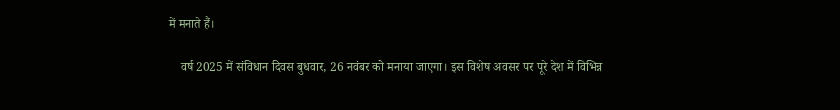में मनाते हैं।

    वर्ष 2025 में संविधान दिवस बुधवार, 26 नवंबर को मनाया जाएगा। इस विशेष अवसर पर पूरे देश में विभिन्न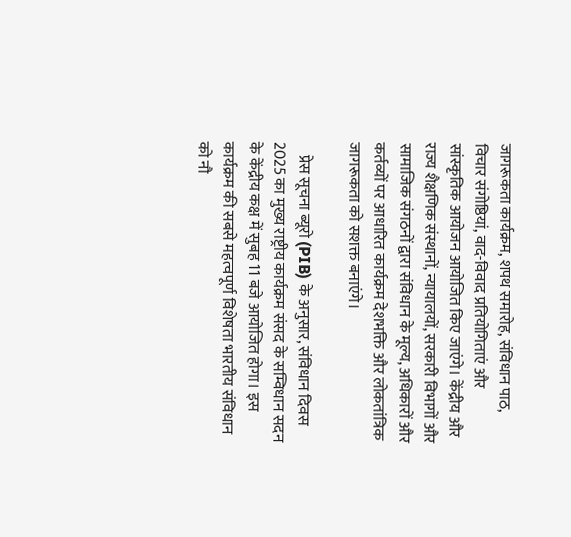जागरूकता कार्यक्रम, शपथ समारोह, संविधान पाठ, विचार संगोष्ठियां, वाद-विवाद प्रतियोगिताएं और सांस्कृतिक आयोजन आयोजित किए जाएंगे। केंद्रीय और राज्य शैक्षणिक संस्थानों, न्यायालयों, सरकारी विभागों और सामाजिक संगठनों द्वारा संविधान के मूल्य, अधिकारों और कर्तव्यों पर आधारित कार्यक्रम देशभक्ति और लोकतांत्रिक जागरूकता को सशक्त बनाएंगे।

    प्रेस सूचना ब्यूरो (PIB) के अनुसार, संविधान दिवस 2025 का मुख्य राष्ट्रीय कार्यक्रम संसद के सम्विधान सदन के केंद्रीय कक्ष में सुबह 11 बजे आयोजित होगा। इस कार्यक्रम की सबसे महत्वपूर्ण विशेषता भारतीय संविधान को नौ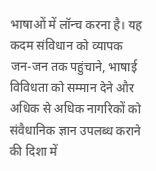भाषाओं में लॉन्च करना है। यह कदम संविधान को व्यापक जन-जन तक पहुंचाने, भाषाई विविधता को सम्मान देने और अधिक से अधिक नागरिकों को संवैधानिक ज्ञान उपलब्ध कराने की दिशा में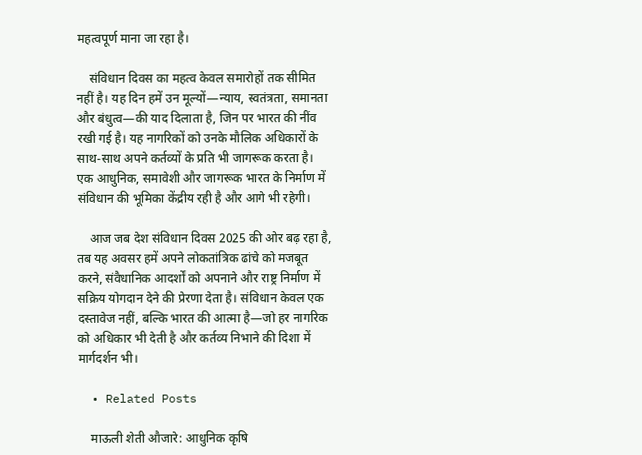महत्वपूर्ण माना जा रहा है।

    संविधान दिवस का महत्व केवल समारोहों तक सीमित नहीं है। यह दिन हमें उन मूल्यों—न्याय, स्वतंत्रता, समानता और बंधुत्व—की याद दिलाता है, जिन पर भारत की नींव रखी गई है। यह नागरिकों को उनके मौलिक अधिकारों के साथ-साथ अपने कर्तव्यों के प्रति भी जागरूक करता है। एक आधुनिक, समावेशी और जागरूक भारत के निर्माण में संविधान की भूमिका केंद्रीय रही है और आगे भी रहेगी।

    आज जब देश संविधान दिवस 2025 की ओर बढ़ रहा है, तब यह अवसर हमें अपने लोकतांत्रिक ढांचे को मजबूत करने, संवैधानिक आदर्शों को अपनाने और राष्ट्र निर्माण में सक्रिय योगदान देने की प्रेरणा देता है। संविधान केवल एक दस्तावेज नहीं, बल्कि भारत की आत्मा है—जो हर नागरिक को अधिकार भी देती है और कर्तव्य निभाने की दिशा में मार्गदर्शन भी।

  • Related Posts

    माऊली शेती औजारे: आधुनिक कृषि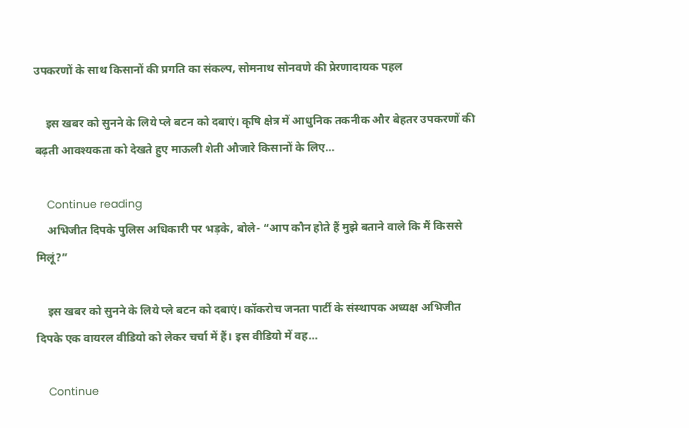उपकरणों के साथ किसानों की प्रगति का संकल्प, सोमनाथ सोनवणे की प्रेरणादायक पहल

    इस खबर को सुनने के लिये प्ले बटन को दबाएं। कृषि क्षेत्र में आधुनिक तकनीक और बेहतर उपकरणों की बढ़ती आवश्यकता को देखते हुए माऊली शेती औजारे किसानों के लिए…

    Continue reading
    अभिजीत दिपके पुलिस अधिकारी पर भड़के, बोले- “आप कौन होते हैं मुझे बताने वाले कि मैं किससे मिलूं?”

    इस खबर को सुनने के लिये प्ले बटन को दबाएं। कॉकरोच जनता पार्टी के संस्थापक अध्यक्ष अभिजीत दिपके एक वायरल वीडियो को लेकर चर्चा में हैं। इस वीडियो में वह…

    Continue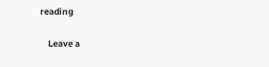reading

    Leave a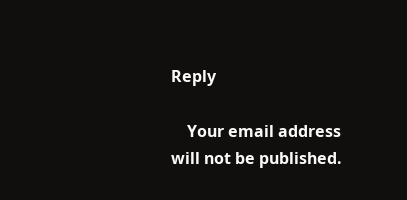Reply

    Your email address will not be published.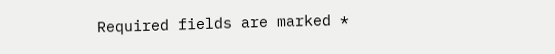Required fields are marked *